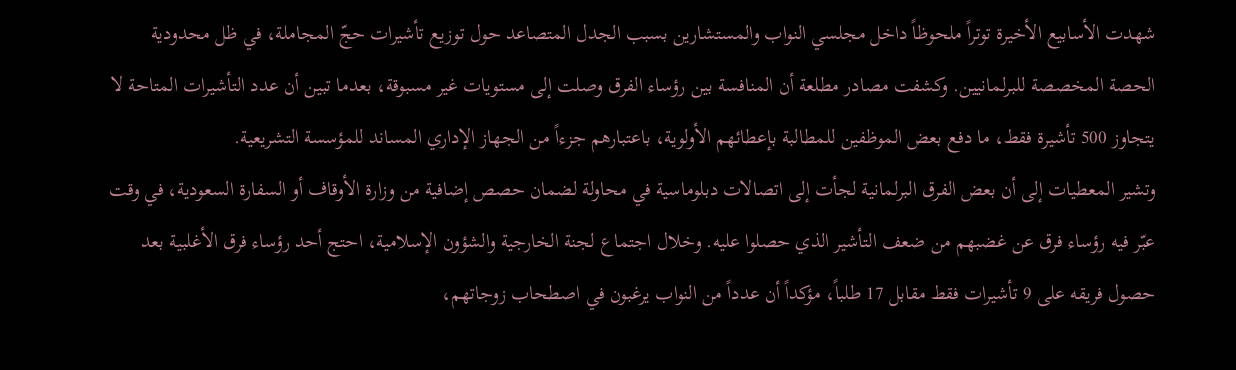شهدت الأسابيع الأخيرة توتراً ملحوظاً داخل مجلسي النواب والمستشارين بسبب الجدل المتصاعد حول توزيع تأشيرات حجّ المجاملة، في ظل محدودية الحصة المخصصة للبرلمانيين. وكشفت مصادر مطلعة أن المنافسة بين رؤساء الفرق وصلت إلى مستويات غير مسبوقة، بعدما تبين أن عدد التأشيرات المتاحة لا يتجاوز 500 تأشيرة فقط، ما دفع بعض الموظفين للمطالبة بإعطائهم الأولوية، باعتبارهم جزءاً من الجهاز الإداري المساند للمؤسسة التشريعية.
وتشير المعطيات إلى أن بعض الفرق البرلمانية لجأت إلى اتصالات دبلوماسية في محاولة لضمان حصص إضافية من وزارة الأوقاف أو السفارة السعودية، في وقت عبّر فيه رؤساء فرق عن غضبهم من ضعف التأشير الذي حصلوا عليه. وخلال اجتماع لجنة الخارجية والشؤون الإسلامية، احتج أحد رؤساء فرق الأغلبية بعد حصول فريقه على 9 تأشيرات فقط مقابل 17 طلباً، مؤكداً أن عدداً من النواب يرغبون في اصطحاب زوجاتهم،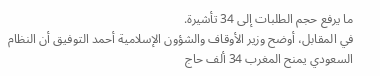ما يرفع حجم الطلبات إلى 34 تأشيرة.
في المقابل، أوضح وزير الأوقاف والشؤون الإسلامية أحمد التوفيق أن النظام السعودي يمنح المغرب 34 ألف حاج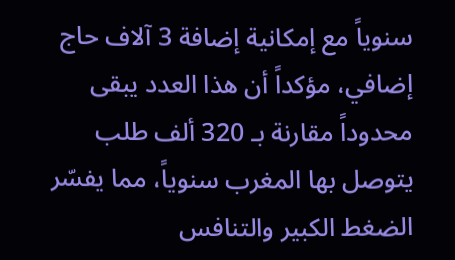سنوياً مع إمكانية إضافة 3 آلاف حاج إضافي، مؤكداً أن هذا العدد يبقى محدوداً مقارنة بـ 320 ألف طلب يتوصل بها المغرب سنوياً، مما يفسّر الضغط الكبير والتنافس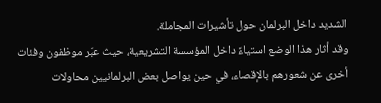الشديد داخل البرلمان حول تأشيرات المجاملة.
وقد أثار هذا الوضع استياءً داخل المؤسسة التشريعية، حيث عبّر موظفون وفئات أخرى عن شعورهم بالإقصاء، في حين يواصل بعض البرلمانيين محاولات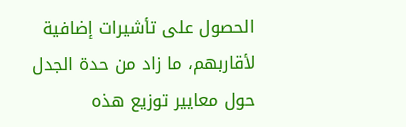الحصول على تأشيرات إضافية لأقاربهم، ما زاد من حدة الجدل حول معايير توزيع هذه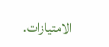الامتيازات.